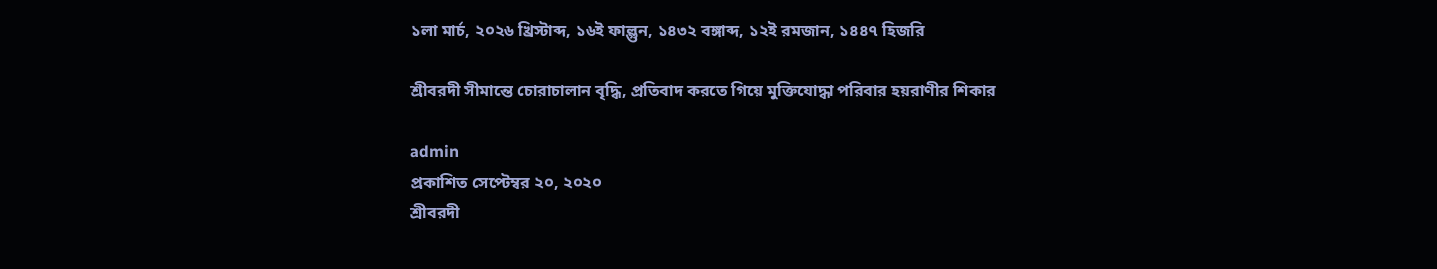১লা মার্চ, ২০২৬ খ্রিস্টাব্দ, ১৬ই ফাল্গুন, ১৪৩২ বঙ্গাব্দ, ১২ই রমজান, ১৪৪৭ হিজরি

শ্রীবরদী সীমান্তে চোরাচালান বৃদ্ধি, প্রতিবাদ করতে গিয়ে মুক্তিযোদ্ধা পরিবার হয়রাণীর শিকার

admin
প্রকাশিত সেপ্টেম্বর ২০, ২০২০
শ্রীবরদী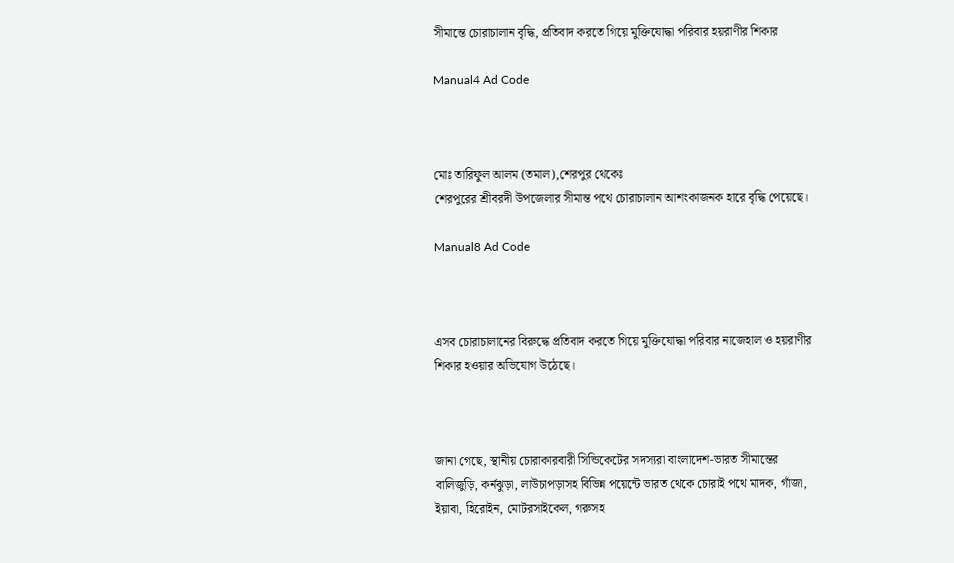সীমান্তে চোরাচালান বৃদ্ধি, প্রতিবাদ করতে গিয়ে মুক্তিযোদ্ধা পরিবার হয়রাণীর শিকার

Manual4 Ad Code



মোঃ তারিফুল আলম (তমাল),শেরপুর থেকেঃ
শেরপুরের শ্রীবরদী উপজেলার সীমান্ত পথে চোরাচালান আশংকাজনক হারে বৃদ্ধি পেয়েছে।

Manual8 Ad Code



এসব চোরাচালানের বিরুদ্ধে প্রতিবাদ করতে গিয়ে মুক্তিযোদ্ধা পরিবার নাজেহাল ও হয়রাণীর শিকার হওয়ার অভিযোগ উঠেছে।



জানা গেছে, স্থানীয় চোরাকারবারী সিন্ডিকেটের সদস্যরা বাংলাদেশ-ভারত সীমান্তের বালিজুড়ি, কর্নঝুড়া, লাউচাপড়াসহ বিভিন্ন পয়েন্টে ভারত থেকে চোরাই পথে মাদক, গাঁজা, ইয়াবা, হিরোইন, মোটরসাইকেল, গরুসহ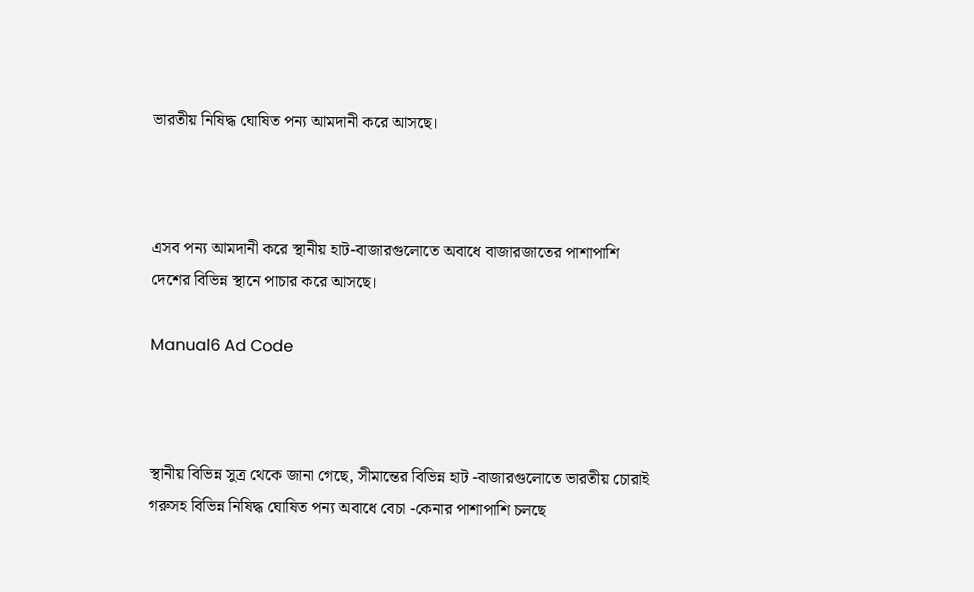ভারতীয় নিষিদ্ধ ঘোষিত পন্য আমদানী করে আসছে।



এসব পন্য আমদানী করে স্থানীয় হাট-বাজারগুলোতে অবাধে বাজারজাতের পাশাপাশি দেশের বিভিন্ন স্থানে পাচার করে আসছে।

Manual6 Ad Code



স্থানীয় বিভিন্ন সুত্র থেকে জানা গেছে, সীমান্তের বিভিন্ন হাট -বাজারগুলোতে ভারতীয় চোরাই গরুসহ বিভিন্ন নিষিদ্ধ ঘোষিত পন্য অবাধে বেচা -কেনার পাশাপাশি চলছে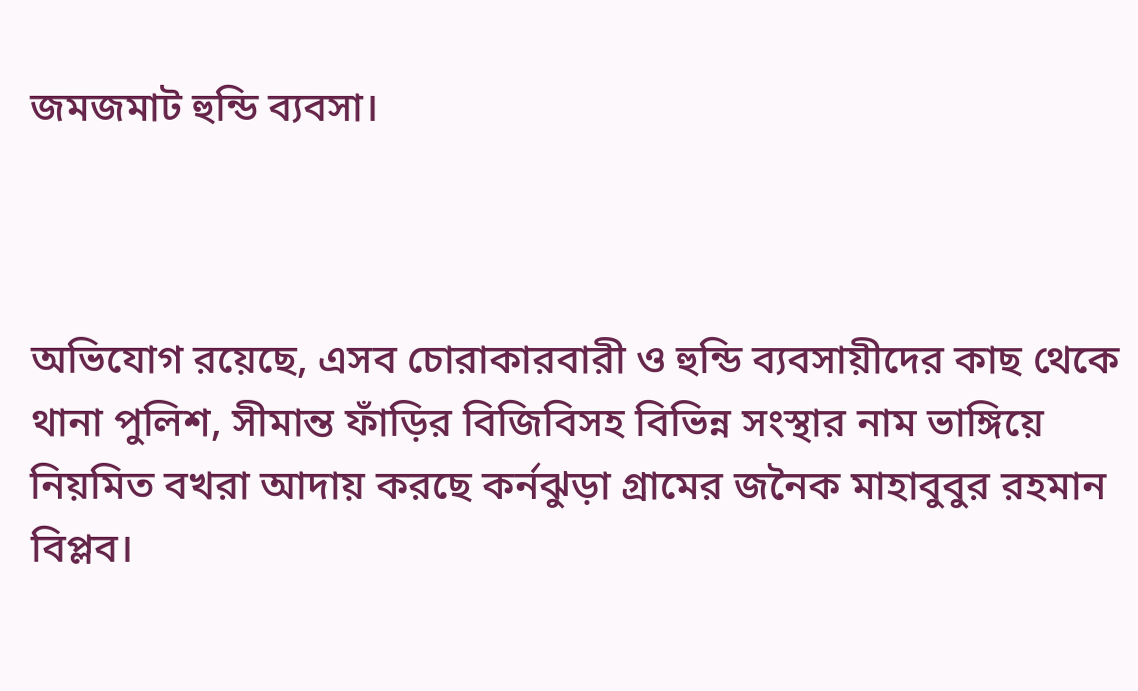জমজমাট হুন্ডি ব্যবসা।



অভিযোগ রয়েছে, এসব চোরাকারবারী ও হুন্ডি ব্যবসায়ীদের কাছ থেকে থানা পুলিশ, সীমান্ত ফাঁড়ির বিজিবিসহ বিভিন্ন সংস্থার নাম ভাঙ্গিয়ে নিয়মিত বখরা আদায় করছে কর্নঝুড়া গ্রামের জনৈক মাহাবুবুর রহমান বিপ্লব।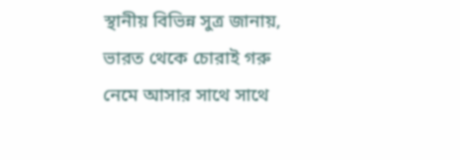স্থানীয় বিভিন্ন সুত্র জানায়, ভারত থেকে চোরাই গরু নেমে আসার সাথে সাথে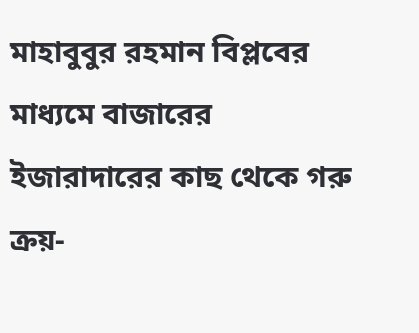মাহাবুবুর রহমান বিপ্লবের মাধ্যমে বাজারের ইজারাদারের কাছ থেকে গরু ক্রয়-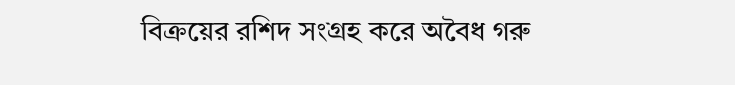বিক্রয়ের রশিদ সংগ্রহ করে অবৈধ গরু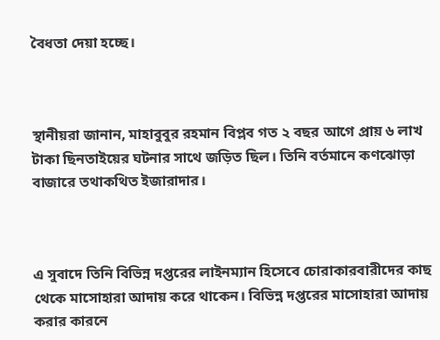বৈধতা দেয়া হচ্ছে।



স্থানীয়রা জানান, মাহাবুবুর রহমান বিপ্লব গত ২ বছর আগে প্রায় ৬ লাখ টাকা ছিনতাইয়ের ঘটনার সাথে জড়িত ছিল। তিনি বর্তমানে কণঝোড়া বাজারে তথাকথিত ইজারাদার।



এ সুবাদে তিনি বিভিন্ন দপ্তরের লাইনম্যান হিসেবে চোরাকারবারীদের কাছ থেকে মাসোহারা আদায় করে থাকেন। বিভিন্ন দপ্তরের মাসোহারা আদায় করার কারনে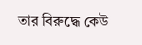তার বিরুদ্ধে কেউ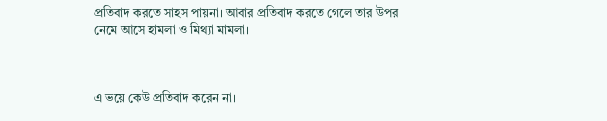প্রতিবাদ করতে সাহস পায়না। আবার প্রতিবাদ করতে গেলে তার উপর নেমে আসে হামলা ও মিথ্যা মামলা।



এ ভয়ে কেউ প্রতিবাদ করেন না।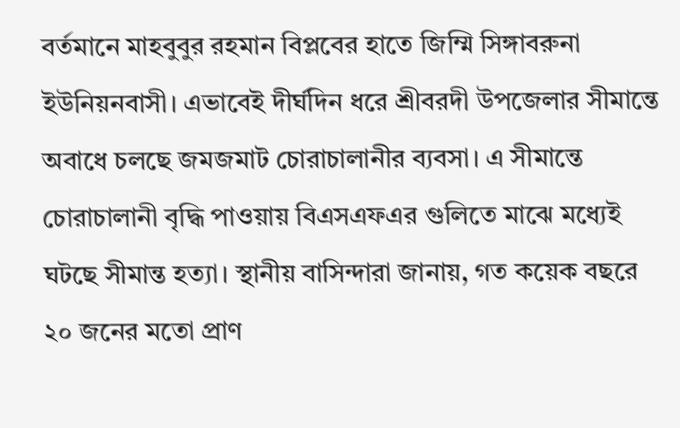বর্তমানে মাহবুবুর রহমান বিপ্লবের হাতে জিম্মি সিঙ্গাবরুনা ইউনিয়নবাসী। এভাবেই দীর্ঘদিন ধরে শ্রীবরদী উপজেলার সীমান্তে অবাধে চলছে জমজমাট চোরাচালানীর ব্যবসা। এ সীমান্তে চোরাচালানী বৃদ্ধি পাওয়ায় বিএসএফএর গুলিতে মাঝে মধ্যেই ঘটছে সীমান্ত হত্যা। স্থানীয় বাসিন্দারা জানায়, গত কয়েক বছরে ২০ জনের মতো প্রাণ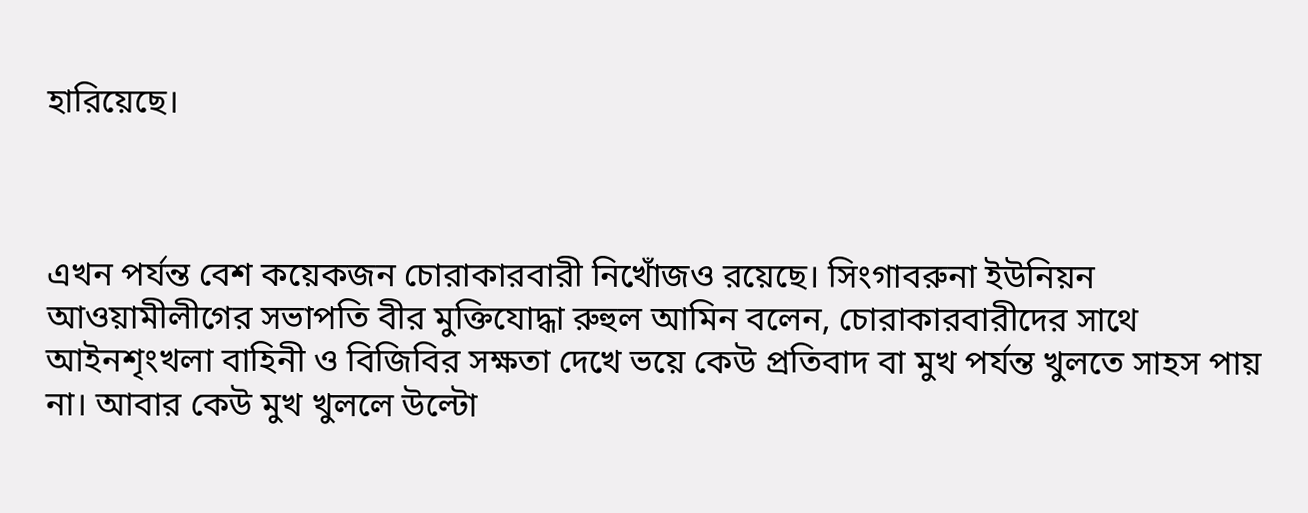হারিয়েছে।



এখন পর্যন্ত বেশ কয়েকজন চোরাকারবারী নিখোঁজও রয়েছে। সিংগাবরুনা ইউনিয়ন আওয়ামীলীগের সভাপতি বীর মুক্তিযোদ্ধা রুহুল আমিন বলেন, চোরাকারবারীদের সাথে আইনশৃংখলা বাহিনী ও বিজিবির সক্ষতা দেখে ভয়ে কেউ প্রতিবাদ বা মুখ পর্যন্ত খুলতে সাহস পায় না। আবার কেউ মুখ খুললে উল্টো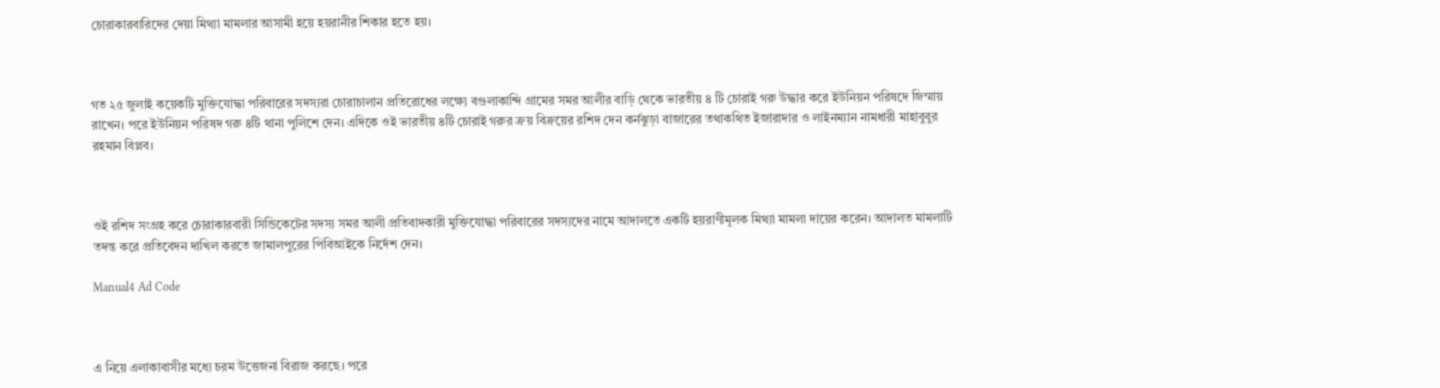চোরাকারবারিদের দেয়া মিথ্যা মামলার আসামী হয়ে হয়রানীর শিকার হতে হয়।



গত ২৫ জুলাই কয়েকটি মুক্তিযোদ্ধা পরিবারের সদস্যরা চোরাচালান প্রতিরোধের লক্ষ্যে বগুলাকান্দি গ্রামের সমর আলীর বাড়ি থেকে ভারতীয় ৪ টি চোরাই গরু উদ্ধার করে ইউনিয়ন পরিষদে জিম্মায় রাখেন। পরে ইউনিয়ন পরিষদ গরু ৪টি থানা পুলিশে দেন। এদিকে ওই ভারতীয় ৪টি চোরাই গরুর ক্রয় বিক্রয়ের রশিদ দেন কর্নঝুড়া বাজারের তথাকথিত ইজারাদার ও লাইনম্যান নামধারী মাহাবুবুর রহমান বিপ্লব।



ওই রশিদ সংগ্রহ করে চোরাকারবারী সিন্ডিকেটের সদস্য সমর আলী প্রতিবাদকারী মুক্তিযোদ্ধা পরিবারের সদস্যদের নামে আদালতে একটি হয়রাণীমূলক মিথ্যা মামলা দায়ের করেন। আদালত মামলাটি তদন্ত করে প্রতিবেদন দাখিল করতে জামালপুরের পিবিআইকে নির্দেশ দেন।

Manual4 Ad Code



এ নিয়ে এলাকাবাসীর মধ্যে চরম উত্তেজনা বিরাজ করছে। পরে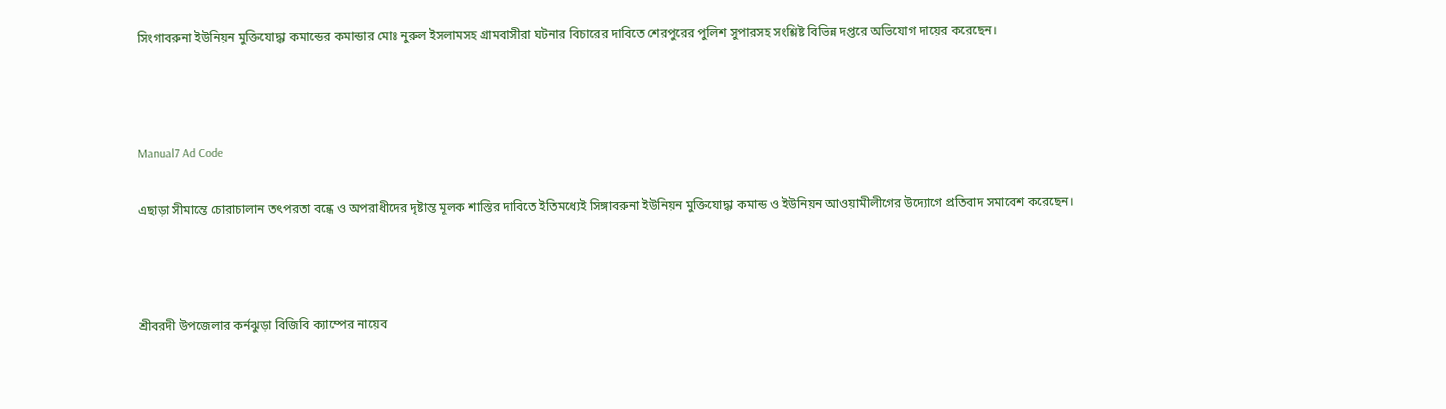সিংগাবরুনা ইউনিয়ন মুক্তিযোদ্ধা কমান্ডের কমান্ডার মোঃ নুরুল ইসলামসহ গ্রামবাসীরা ঘটনার বিচারের দাবিতে শেরপুরের পুলিশ সুপারসহ সংশ্লিষ্ট বিভিন্ন দপ্তরে অভিযোগ দায়ের করেছেন।



Manual7 Ad Code

এছাড়া সীমান্তে চোরাচালান তৎপরতা বন্ধে ও অপরাধীদের দৃষ্টান্ত মূলক শাস্তির দাবিতে ইতিমধ্যেই সিঙ্গাবরুনা ইউনিয়ন মুক্তিযোদ্ধা কমান্ড ও ইউনিয়ন আওয়ামীলীগের উদ্যোগে প্রতিবাদ সমাবেশ করেছেন।



শ্রীবরদী উপজেলার কর্নঝুড়া বিজিবি ক্যাম্পের নায়েব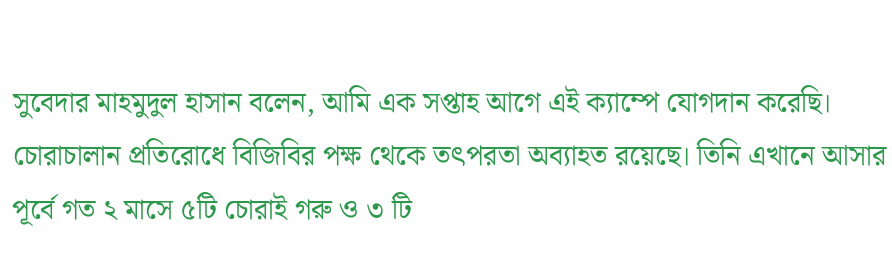সুবেদার মাহমুদুল হাসান বলেন, আমি এক সপ্তাহ আগে এই ক্যাম্পে যোগদান করেছি। চোরাচালান প্রতিরোধে বিজিবির পক্ষ থেকে তৎপরতা অব্যাহত রয়েছে। তিনি এখানে আসার পূর্বে গত ২ মাসে ৫টি চোরাই গরু ও ৩ টি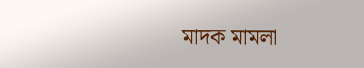মাদক মামলা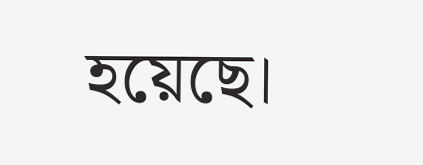হয়েছে।